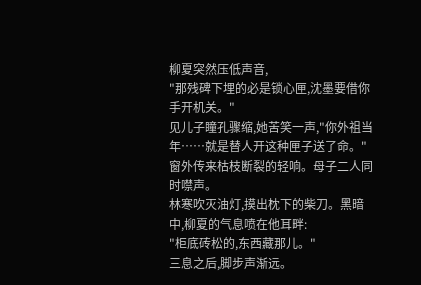柳夏突然压低声音,
"那残碑下埋的必是锁心匣,沈墨要借你手开机关。"
见儿子瞳孔骤缩,她苦笑一声,"你外祖当年……就是替人开这种匣子送了命。"
窗外传来枯枝断裂的轻响。母子二人同时噤声。
林寒吹灭油灯,摸出枕下的柴刀。黑暗中,柳夏的气息喷在他耳畔:
"柜底砖松的,东西藏那儿。"
三息之后,脚步声渐远。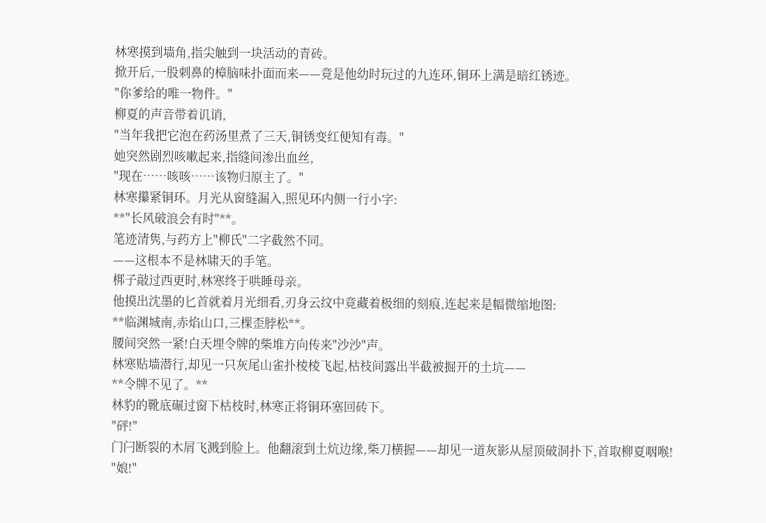林寒摸到墙角,指尖触到一块活动的青砖。
掀开后,一股刺鼻的樟脑味扑面而来——竟是他幼时玩过的九连环,铜环上满是暗红锈迹。
"你爹给的唯一物件。"
柳夏的声音带着讥诮,
"当年我把它泡在药汤里煮了三天,铜锈变红便知有毒。"
她突然剧烈咳嗽起来,指缝间渗出血丝,
"现在……咳咳……该物归原主了。"
林寒攥紧铜环。月光从窗缝漏入,照见环内侧一行小字:
**"长风破浪会有时"**。
笔迹清隽,与药方上"柳氏"二字截然不同。
——这根本不是林啸天的手笔。
梆子敲过西更时,林寒终于哄睡母亲。
他摸出沈墨的匕首就着月光细看,刃身云纹中竟藏着极细的刻痕,连起来是幅微缩地图:
**临渊城南,赤焰山口,三棵歪脖松**。
腰间突然一紧!白天埋令牌的柴堆方向传来"沙沙"声。
林寒贴墙潜行,却见一只灰尾山雀扑棱棱飞起,枯枝间露出半截被掘开的土坑——
**令牌不见了。**
林豹的靴底碾过窗下枯枝时,林寒正将铜环塞回砖下。
"砰!"
门闩断裂的木屑飞溅到脸上。他翻滚到土炕边缘,柴刀横握——却见一道灰影从屋顶破洞扑下,首取柳夏咽喉!
"娘!"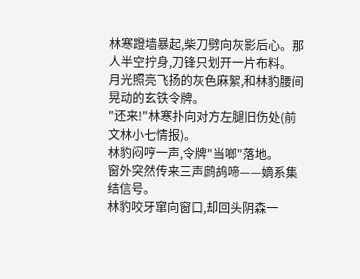林寒蹬墙暴起,柴刀劈向灰影后心。那人半空拧身,刀锋只划开一片布料。
月光照亮飞扬的灰色麻絮,和林豹腰间晃动的玄铁令牌。
"还来!"林寒扑向对方左腿旧伤处(前文林小七情报)。
林豹闷哼一声,令牌"当啷"落地。
窗外突然传来三声鹧鸪啼——嫡系集结信号。
林豹咬牙窜向窗口,却回头阴森一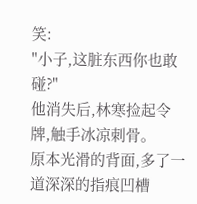笑:
"小子,这脏东西你也敢碰?"
他消失后,林寒捡起令牌,触手冰凉刺骨。
原本光滑的背面,多了一道深深的指痕凹槽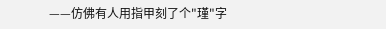——仿佛有人用指甲刻了个"瑾"字